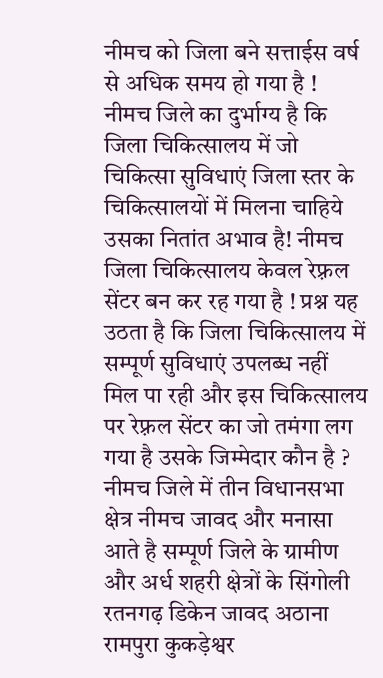नीमच को जिला बने सत्ताईस वर्ष से अधिक समय हो गया है ! नीमच जिले का दुर्भाग्य है कि जिला चिकित्सालय में जो चिकित्सा सुविधाएं जिला स्तर के चिकित्सालयों में मिलना चाहिये उसका नितांत अभाव है! नीमच जिला चिकित्सालय केवल रेफ़्रल सेंटर बन कर रह गया है ! प्रश्न यह उठता है कि जिला चिकित्सालय में सम्पूर्ण सुविधाएं उपलब्ध नहीं मिल पा रही और इस चिकित्सालय पर रेफ़्रल सेंटर का जो तमंगा लग गया है उसके जिम्मेदार कौन है ? नीमच जिले में तीन विधानसभा क्षेत्र नीमच जावद और मनासा आते है सम्पूर्ण जिले के ग्रामीण और अर्ध शहरी क्षेत्रों के सिंगोली रतनगढ़ डिकेन जावद अठाना रामपुरा कुकड़ेश्वर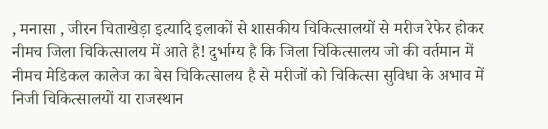, मनासा , जीरन चिताखेड़ा इत्यादि इलाकों से शासकीय चिकित्सालयों से मरीज रेफेर होकर नीमच जिला चिकित्सालय में आते है! दुर्भाग्य है कि जिला चिकित्सालय जो की वर्तमान में नीमच मेडिकल कालेज का बेस चिकित्सालय है से मरीजों को चिकित्सा सुविधा के अभाव में निजी चिकित्सालयों या राजस्थान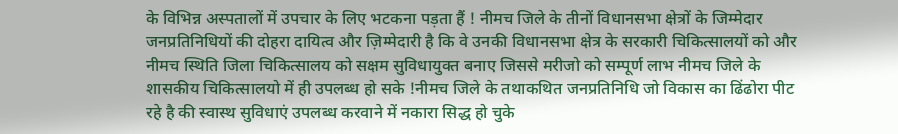के विभिन्न अस्पतालों में उपचार के लिए भटकना पड़ता हैं ! नीमच जिले के तीनों विधानसभा क्षेत्रों के जिम्मेदार जनप्रतिनिधियों की दोहरा दायित्व और ज़िम्मेदारी है कि वे उनकी विधानसभा क्षेत्र के सरकारी चिकित्सालयों को और नीमच स्थिति जिला चिकित्सालय को सक्षम सुविधायुक्त बनाए जिससे मरीजो को सम्पूर्ण लाभ नीमच जिले के शासकीय चिकित्सालयो में ही उपलब्ध हो सके !नीमच जिले के तथाकथित जनप्रतिनिधि जो विकास का ढिंढोरा पीट रहे है की स्वास्थ सुविधाएं उपलब्ध करवाने में नकारा सिद्ध हो चुके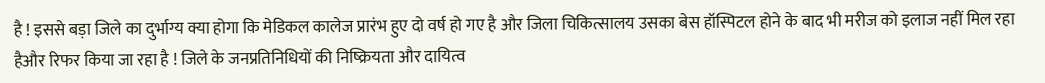है ! इससे बड़ा जिले का दुर्भाग्य क्या होगा कि मेडिकल कालेज प्रारंभ हुए दो वर्ष हो गए है और जिला चिकित्सालय उसका बेस हॉस्पिटल होने के बाद भी मरीज को इलाज नहीं मिल रहा हैऔर रिफर किया जा रहा है ! जिले के जनप्रतिनिधियों की निष्क्रियता और दायित्व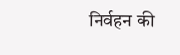निर्वहन की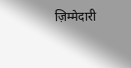ज़िम्मेदारी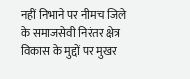नहीं निभाने पर नीमच जिले के समाजसेवी निरंतर क्षेत्र विकास के मुद्दों पर मुखर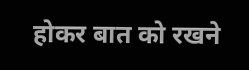होकर बात को रखने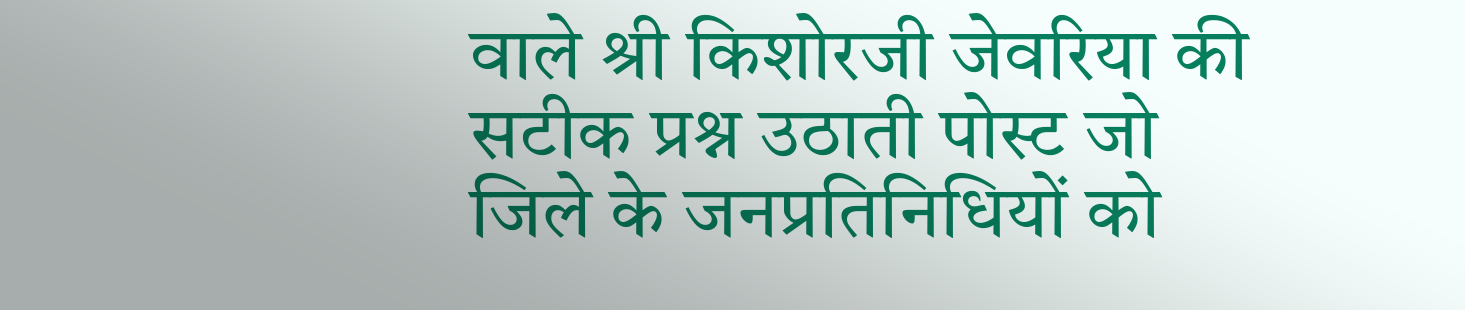वाले श्री किशोरजी जेवरिया की सटीक प्रश्न उठाती पोस्ट जो जिले के जनप्रतिनिधियों को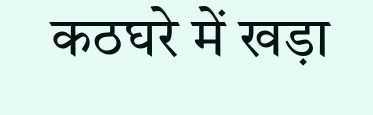कठघरे में खड़ा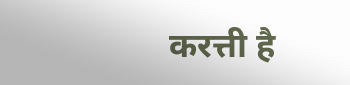करत्ती है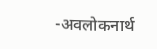-अवलोकनार्थ